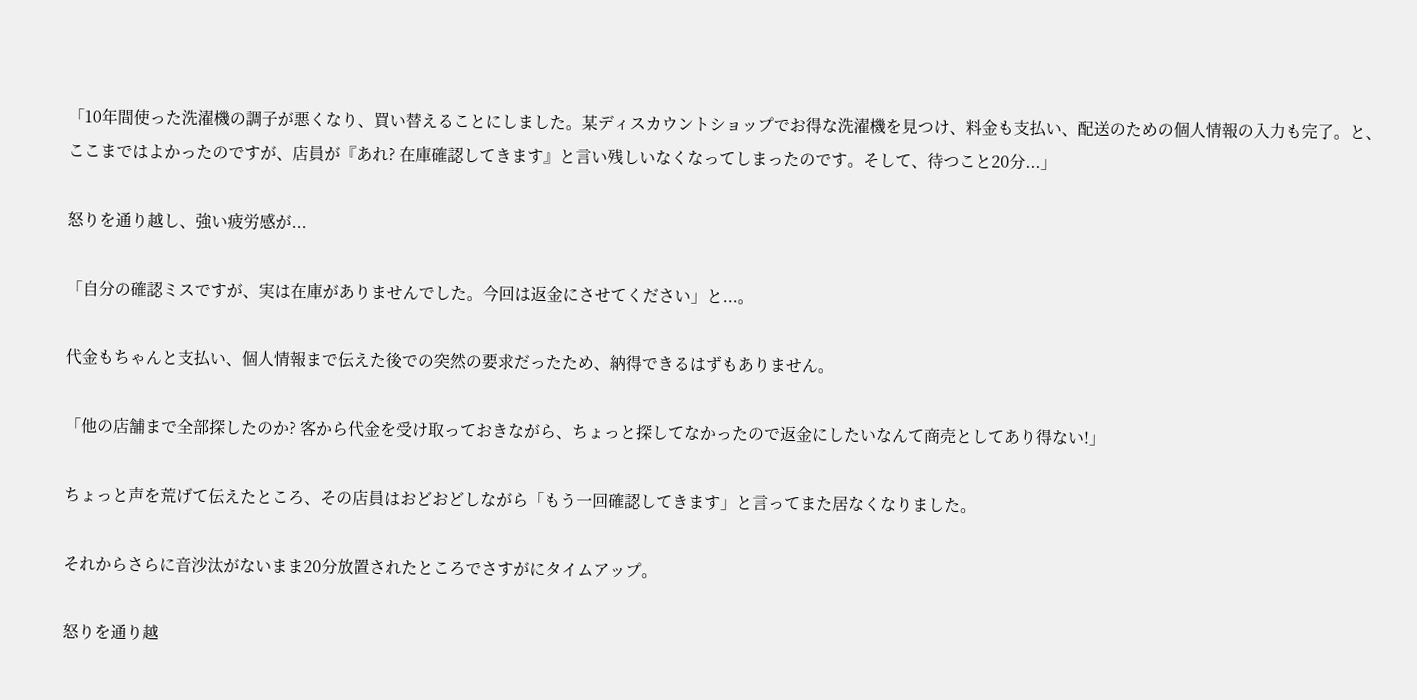「10年間使った洗濯機の調子が悪くなり、買い替えることにしました。某ディスカウントショップでお得な洗濯機を見つけ、料金も支払い、配送のための個人情報の入力も完了。と、ここまではよかったのですが、店員が『あれ? 在庫確認してきます』と言い残しいなくなってしまったのです。そして、待つこと20分...」

怒りを通り越し、強い疲労感が...

「自分の確認ミスですが、実は在庫がありませんでした。今回は返金にさせてください」と...。

代金もちゃんと支払い、個人情報まで伝えた後での突然の要求だったため、納得できるはずもありません。

「他の店舗まで全部探したのか? 客から代金を受け取っておきながら、ちょっと探してなかったので返金にしたいなんて商売としてあり得ない!」

ちょっと声を荒げて伝えたところ、その店員はおどおどしながら「もう一回確認してきます」と言ってまた居なくなりました。

それからさらに音沙汰がないまま20分放置されたところでさすがにタイムアップ。

怒りを通り越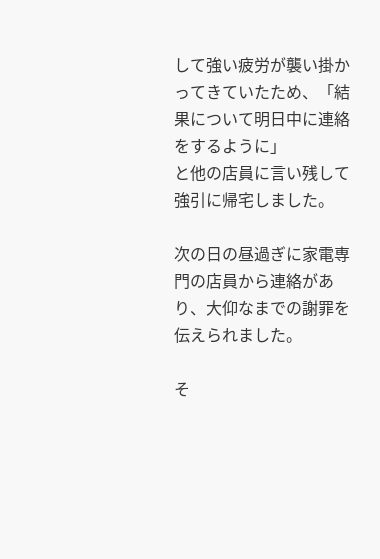して強い疲労が襲い掛かってきていたため、「結果について明日中に連絡をするように」
と他の店員に言い残して強引に帰宅しました。

次の日の昼過ぎに家電専門の店員から連絡があり、大仰なまでの謝罪を伝えられました。

そ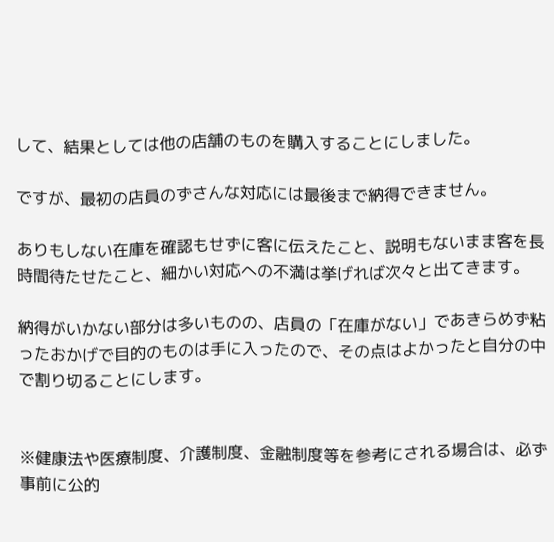して、結果としては他の店舗のものを購入することにしました。

ですが、最初の店員のずさんな対応には最後まで納得できません。

ありもしない在庫を確認もせずに客に伝えたこと、説明もないまま客を長時間待たせたこと、細かい対応への不満は挙げれば次々と出てきます。

納得がいかない部分は多いものの、店員の「在庫がない」であきらめず粘ったおかげで目的のものは手に入ったので、その点はよかったと自分の中で割り切ることにします。


※健康法や医療制度、介護制度、金融制度等を参考にされる場合は、必ず事前に公的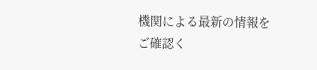機関による最新の情報をご確認く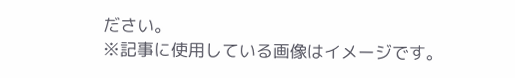ださい。
※記事に使用している画像はイメージです。